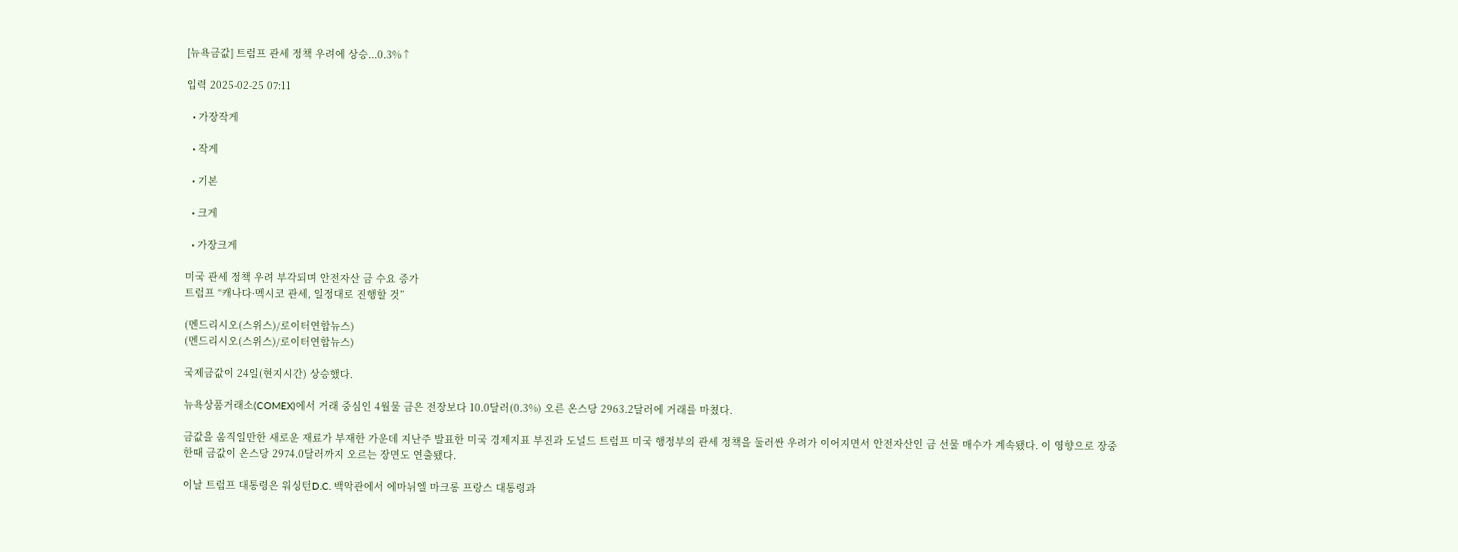[뉴욕금값] 트럼프 관세 정책 우려에 상승...0.3%↑

입력 2025-02-25 07:11

  • 가장작게

  • 작게

  • 기본

  • 크게

  • 가장크게

미국 관세 정책 우려 부각되며 안전자산 금 수요 증가
트럼프 “캐나다·멕시코 관세, 일정대로 진행할 것”

(멘드리시오(스위스)/로이터연합뉴스)
(멘드리시오(스위스)/로이터연합뉴스)

국제금값이 24일(현지시간) 상승했다.

뉴욕상품거래소(COMEX)에서 거래 중심인 4월물 금은 전장보다 10.0달러(0.3%) 오른 온스당 2963.2달러에 거래를 마쳤다.

금값을 움직일만한 새로운 재료가 부재한 가운데 지난주 발표한 미국 경제지표 부진과 도널드 트럼프 미국 행정부의 관세 정책을 둘러싼 우려가 이어지면서 안전자산인 금 선물 매수가 계속됐다. 이 영향으로 장중 한때 금값이 온스당 2974.0달러까지 오르는 장면도 연출됐다.

이날 트럼프 대통령은 워싱턴D.C. 백악관에서 에마뉘엘 마크롱 프랑스 대통령과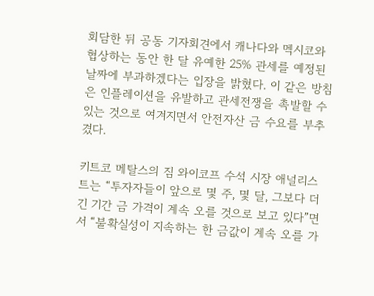회담한 뒤 공동 기자회견에서 캐나다와 멕시코와 협상하는 동안 한 달 유예한 25% 관세를 예정된 날짜에 부과하겠다는 입장을 밝혔다. 이 같은 방침은 인플레이션을 유발하고 관세전쟁을 촉발할 수 있는 것으로 여겨지면서 안전자산 금 수요를 부추겼다.

키트코 메탈스의 짐 와이코프 수석 시장 애널리스트는 “투자자들이 앞으로 몇 주, 몇 달, 그보다 더 긴 기간 금 가격이 계속 오를 것으로 보고 있다”면서 “불확실성이 지속하는 한 금값이 계속 오를 가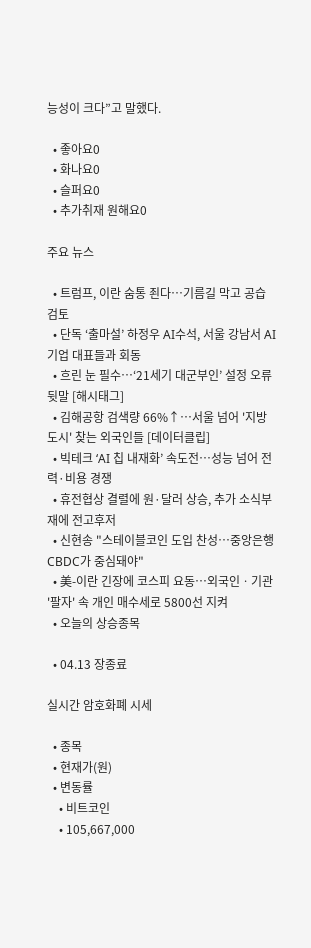능성이 크다”고 말했다.

  • 좋아요0
  • 화나요0
  • 슬퍼요0
  • 추가취재 원해요0

주요 뉴스

  • 트럼프, 이란 숨통 죈다…기름길 막고 공습 검토
  • 단독 ‘출마설’ 하정우 AI수석, 서울 강남서 AI 기업 대표들과 회동
  • 흐린 눈 필수…‘21세기 대군부인’ 설정 오류 뒷말 [해시태그]
  • 김해공항 검색량 66%↑…서울 넘어 '지방 도시' 찾는 외국인들 [데이터클립]
  • 빅테크 ‘AI 칩 내재화’ 속도전…성능 넘어 전력·비용 경쟁
  • 휴전협상 결렬에 원·달러 상승, 추가 소식부재에 전고후저
  • 신현송 "스테이블코인 도입 찬성⋯중앙은행 CBDC가 중심돼야"
  • 美-이란 긴장에 코스피 요동⋯외국인ㆍ기관 '팔자' 속 개인 매수세로 5800선 지켜
  • 오늘의 상승종목

  • 04.13 장종료

실시간 암호화폐 시세

  • 종목
  • 현재가(원)
  • 변동률
    • 비트코인
    • 105,667,000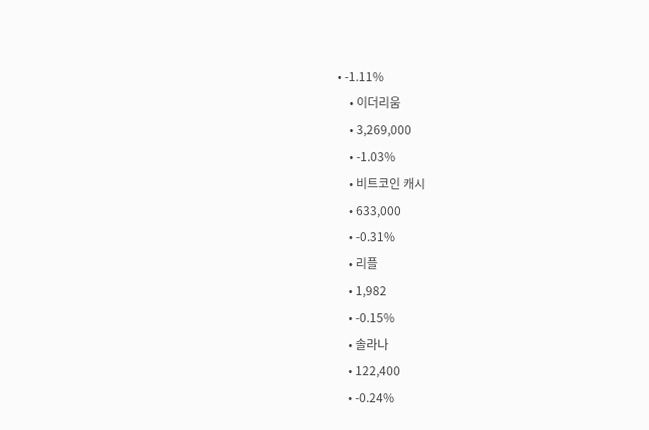• -1.11%
    • 이더리움
    • 3,269,000
    • -1.03%
    • 비트코인 캐시
    • 633,000
    • -0.31%
    • 리플
    • 1,982
    • -0.15%
    • 솔라나
    • 122,400
    • -0.24%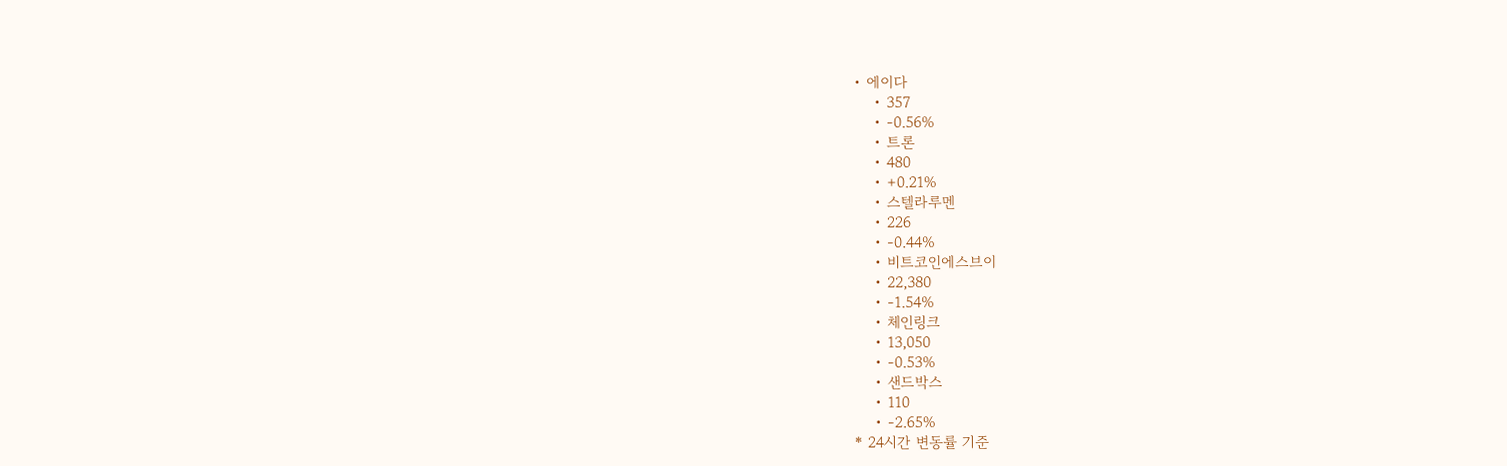• 에이다
    • 357
    • -0.56%
    • 트론
    • 480
    • +0.21%
    • 스텔라루멘
    • 226
    • -0.44%
    • 비트코인에스브이
    • 22,380
    • -1.54%
    • 체인링크
    • 13,050
    • -0.53%
    • 샌드박스
    • 110
    • -2.65%
* 24시간 변동률 기준